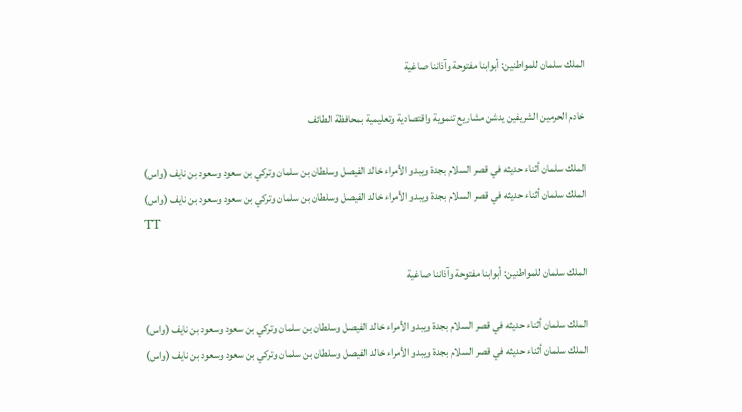الملك سلمان للمواطنين: أبوابنا مفتوحة وآذاننا صاغية

خادم الحرمين الشريفين يدشن مشاريع تنموية واقتصادية وتعليمية بمحافظة الطائف

الملك سلمان أثناء حديثه في قصر السلام بجدة ويبدو الأمراء خالد الفيصل وسلطان بن سلمان وتركي بن سعود وسعود بن نايف (واس)
الملك سلمان أثناء حديثه في قصر السلام بجدة ويبدو الأمراء خالد الفيصل وسلطان بن سلمان وتركي بن سعود وسعود بن نايف (واس)
TT

الملك سلمان للمواطنين: أبوابنا مفتوحة وآذاننا صاغية

الملك سلمان أثناء حديثه في قصر السلام بجدة ويبدو الأمراء خالد الفيصل وسلطان بن سلمان وتركي بن سعود وسعود بن نايف (واس)
الملك سلمان أثناء حديثه في قصر السلام بجدة ويبدو الأمراء خالد الفيصل وسلطان بن سلمان وتركي بن سعود وسعود بن نايف (واس)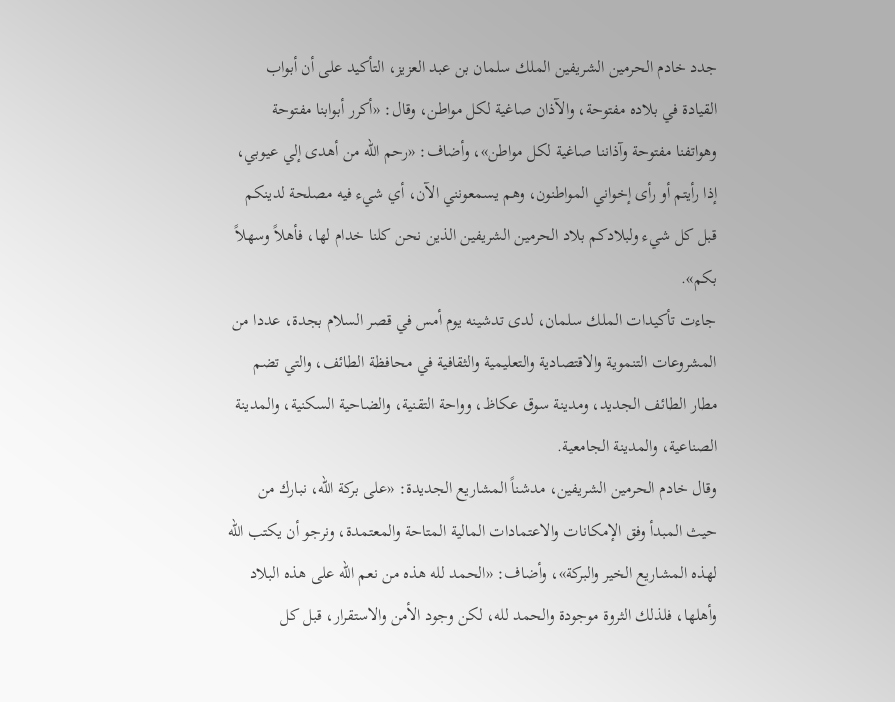جدد خادم الحرمين الشريفين الملك سلمان بن عبد العزيز، التأكيد على أن أبواب القيادة في بلاده مفتوحة، والآذان صاغية لكل مواطن، وقال: «أكرر أبوابنا مفتوحة وهواتفنا مفتوحة وآذاننا صاغية لكل مواطن»، وأضاف: «رحم الله من أهدى إلي عيوبي، إذا رأيتم أو رأى إخواني المواطنون، وهم يسمعونني الآن، أي شيء فيه مصلحة لدينكم قبل كل شيء ولبلادكم بلاد الحرمين الشريفين الذين نحن كلنا خدام لها، فأهلاً وسهلاً بكم».
جاءت تأكيدات الملك سلمان، لدى تدشينه يوم أمس في قصر السلام بجدة، عددا من المشروعات التنموية والاقتصادية والتعليمية والثقافية في محافظة الطائف، والتي تضم مطار الطائف الجديد، ومدينة سوق عكاظ، وواحة التقنية، والضاحية السكنية، والمدينة الصناعية، والمدينة الجامعية.
وقال خادم الحرمين الشريفين، مدشناً المشاريع الجديدة: «على بركة الله، نبارك من حيث المبدأ وفق الإمكانات والاعتمادات المالية المتاحة والمعتمدة، ونرجو أن يكتب الله لهذه المشاريع الخير والبركة»، وأضاف: «الحمد لله هذه من نعم الله على هذه البلاد وأهلها، فلذلك الثروة موجودة والحمد لله، لكن وجود الأمن والاستقرار، قبل كل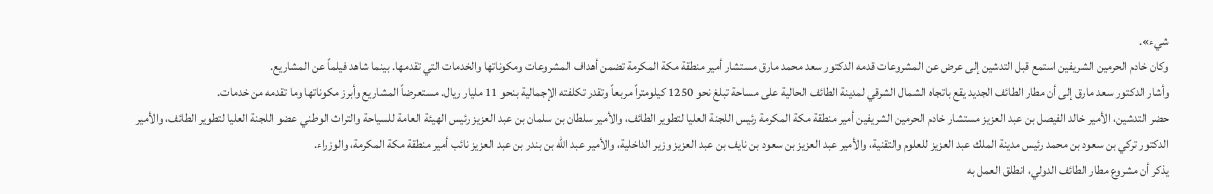شيء».
وكان خادم الحرمين الشريفين استمع قبل التدشين إلى عرض عن المشروعات قدمه الدكتور سعد محمد مارق مستشار أمير منطقة مكة المكرمة تضمن أهداف المشروعات ومكوناتها والخدمات التي تقدمها. بينما شاهد فيلماً عن المشاريع.
وأشار الدكتور سعد مارق إلى أن مطار الطائف الجديد يقع باتجاه الشمال الشرقي لمدينة الطائف الحالية على مساحة تبلغ نحو 1250 كيلومتراً مربعاً وتقدر تكلفته الإجمالية بنحو 11 مليار ريال. مستعرضاً المشاريع وأبرز مكوناتها وما تقدمه من خدمات.
حضر التدشين، الأمير خالد الفيصل بن عبد العزيز مستشار خادم الحرمين الشريفين أمير منطقة مكة المكرمة رئيس اللجنة العليا لتطوير الطائف، والأمير سلطان بن سلمان بن عبد العزيز رئيس الهيئة العامة للسياحة والتراث الوطني عضو اللجنة العليا لتطوير الطائف، والأمير الدكتور تركي بن سعود بن محمد رئيس مدينة الملك عبد العزيز للعلوم والتقنية، والأمير عبد العزيز بن سعود بن نايف بن عبد العزيز وزير الداخلية، والأمير عبد الله بن بندر بن عبد العزيز نائب أمير منطقة مكة المكرمة، والوزراء.
يذكر أن مشروع مطار الطائف الدولي، انطلق العمل به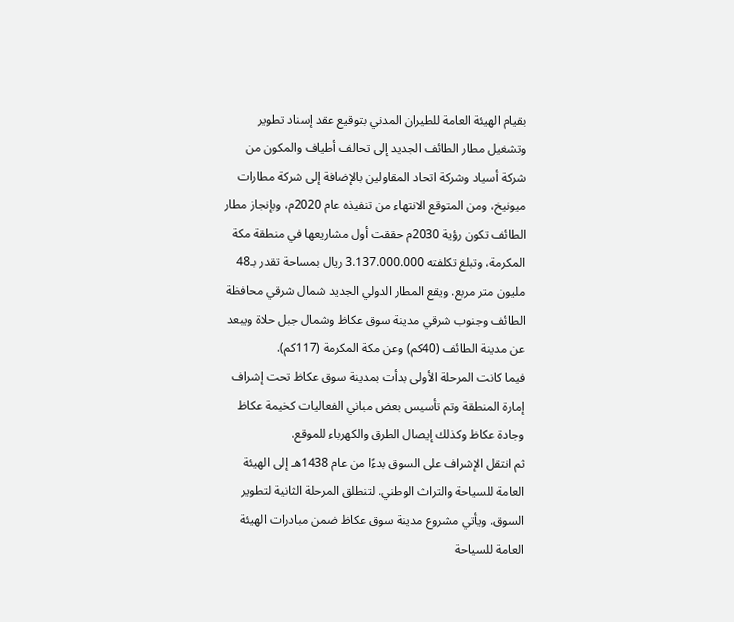بقيام الهيئة العامة للطيران المدني بتوقيع عقد إسناد تطوير وتشغيل مطار الطائف الجديد إلى تحالف أطياف والمكون من شركة أسياد وشركة اتحاد المقاولين بالإضافة إلى شركة مطارات ميونيخ، ومن المتوقع الانتهاء من تنفيذه عام 2020م، وبإنجاز مطار الطائف تكون رؤية 2030م حققت أول مشاريعها في منطقة مكة المكرمة، وتبلغ تكلفته 3.137.000.000 ريال بمساحة تقدر بـ48 مليون متر مربع. ويقع المطار الدولي الجديد شمال شرقي محافظة الطائف وجنوب شرقي مدينة سوق عكاظ وشمال جبل حلاة ويبعد عن مدينة الطائف (40كم) وعن مكة المكرمة (117كم).
فيما كانت المرحلة الأولى بدأت بمدينة سوق عكاظ تحت إشراف إمارة المنطقة وتم تأسيس بعض مباني الفعاليات كخيمة عكاظ وجادة عكاظ وكذلك إيصال الطرق والكهرباء للموقع.
ثم انتقل الإشراف على السوق بدءًا من عام 1438هـ إلى الهيئة العامة للسياحة والتراث الوطني. لتنطلق المرحلة الثانية لتطوير السوق. ويأتي مشروع مدينة سوق عكاظ ضمن مبادرات الهيئة العامة للسياحة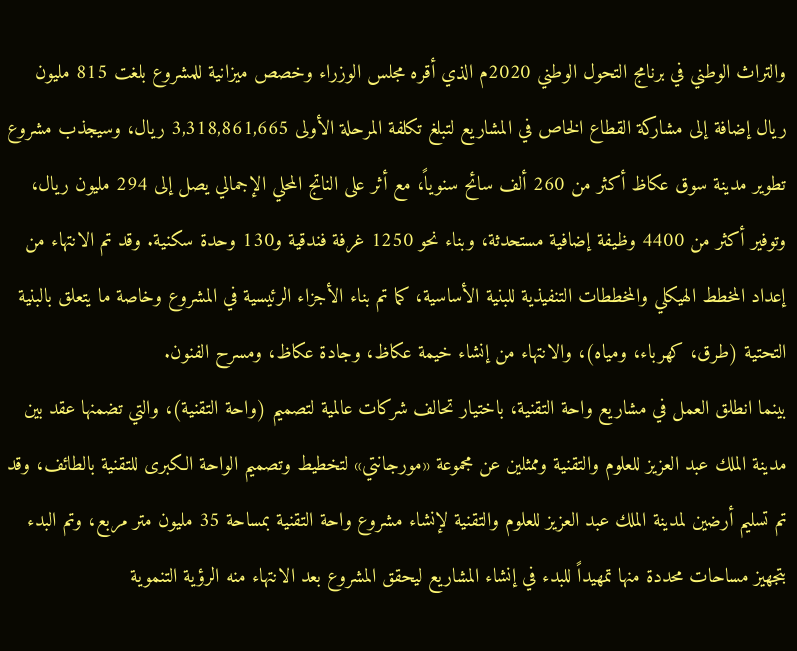والتراث الوطني في برنامج التحول الوطني 2020م الذي أقره مجلس الوزراء وخصص ميزانية للمشروع بلغت 815 مليون ريال إضافة إلى مشاركة القطاع الخاص في المشاريع لتبلغ تكلفة المرحلة الأولى 3,318,861,665 ريال، وسيجذب مشروع تطوير مدينة سوق عكاظ أكثر من 260 ألف سائح سنوياً، مع أثر على الناتج المحلي الإجمالي يصل إلى 294 مليون ريال، وتوفير أكثر من 4400 وظيفة إضافية مستحدثة، وبناء نحو 1250 غرفة فندقية و130 وحدة سكنية. وقد تم الانتهاء من إعداد المخطط الهيكلي والمخططات التنفيذية للبنية الأساسية، كما تم بناء الأجزاء الرئيسية في المشروع وخاصة ما يتعلق بالبنية التحتية (طرق، كهرباء، ومياه)، والانتهاء من إنشاء خيمة عكاظ، وجادة عكاظ، ومسرح الفنون.
بينما انطلق العمل في مشاريع واحة التقنية، باختيار تحالف شركات عالمية لتصميم (واحة التقنية)، والتي تضمنها عقد بين مدينة الملك عبد العزيز للعلوم والتقنية وممثلين عن مجموعة «مورجانتي» لتخطيط وتصميم الواحة الكبرى للتقنية بالطائف، وقد تم تسليم أرضين لمدينة الملك عبد العزيز للعلوم والتقنية لإنشاء مشروع واحة التقنية بمساحة 35 مليون متر مربع، وتم البدء بتجهيز مساحات محددة منها تمهيداً للبدء في إنشاء المشاريع ليحقق المشروع بعد الانتهاء منه الرؤية التنموية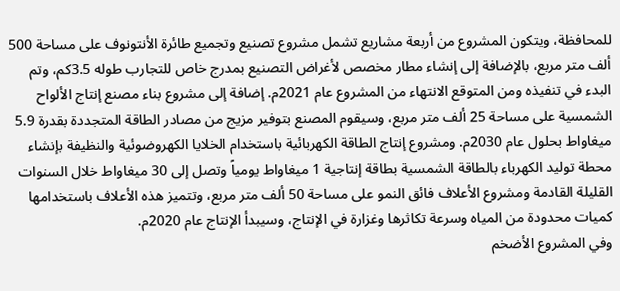للمحافظة، ويتكون المشروع من أربعة مشاريع تشمل مشروع تصنيع وتجميع طائرة الأنتونوف على مساحة 500 ألف متر مربع، بالإضافة إلى إنشاء مطار مخصص لأغراض التصنيع بمدرج خاص للتجارب طوله 3.5كم، وتم البدء في تنفيذه ومن المتوقع الانتهاء من المشروع عام 2021م. إضافة إلى مشروع بناء مصنع إنتاج الألواح الشمسية على مساحة 25 ألف متر مربع، وسيقوم المصنع بتوفير مزيج من مصادر الطاقة المتجددة بقدرة 5.9 ميغاواط بحلول عام 2030م. ومشروع إنتاج الطاقة الكهربائية باستخدام الخلايا الكهروضوئية والنظيفة بإنشاء محطة توليد الكهرباء بالطاقة الشمسية بطاقة إنتاجية 1 ميغاواط يومياً وتصل إلى 30 ميغاواط خلال السنوات القليلة القادمة ومشروع الأعلاف فائق النمو على مساحة 50 ألف متر مربع، وتتميز هذه الأعلاف باستخدامها كميات محدودة من المياه وسرعة تكاثرها وغزارة في الإنتاج، وسيبدأ الإنتاج عام 2020م.
وفي المشروع الأضخم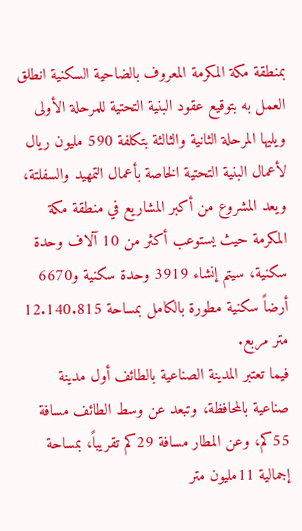بمنطقة مكة المكرمة المعروف بالضاحية السكنية انطلق العمل به بتوقيع عقود البنية التحتية للمرحلة الأولى ويليها المرحلة الثانية والثالثة بتكلفة 590 مليون ريال لأعمال البنية التحتية الخاصة بأعمال التمهيد والسفلتة، ويعد المشروع من أكبر المشاريع في منطقة مكة المكرمة حيث يستوعب أكثر من 10 آلاف وحدة سكنية، سيتم إنشاء 3919 وحدة سكنية و6670 أرضاً سكنية مطورة بالكامل بمساحة 12.140.815 متر مربع.
فيما تعتبر المدينة الصناعية بالطائف أول مدينة صناعية بالمحافظة، وتبعد عن وسط الطائف مسافة 55كم، وعن المطار مسافة 29كم تقريباً، بمساحة إجمالية 11مليون متر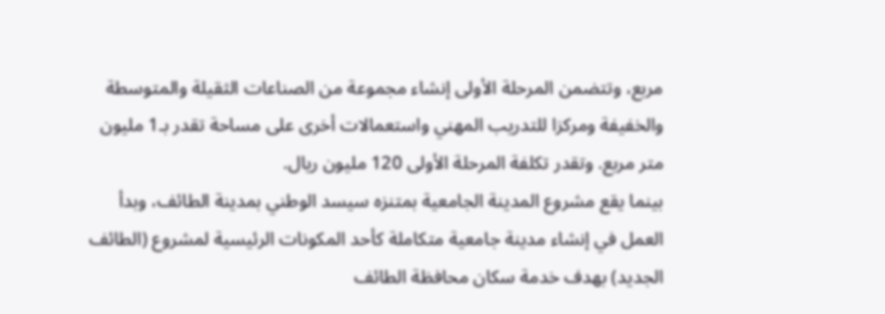مربع، وتتضمن المرحلة الأولى إنشاء مجموعة من الصناعات الثقيلة والمتوسطة والخفيفة ومركزا للتدريب المهني واستعمالات أخرى على مساحة تقدر بـ1 مليون متر مربع. وتقدر تكلفة المرحلة الأولى 120 مليون ريال.
بينما يقع مشروع المدينة الجامعية بمتنزه سيسد الوطني بمدينة الطائف، وبدأ العمل في إنشاء مدينة جامعية متكاملة كأحد المكونات الرئيسية لمشروع (الطائف الجديد) بهدف خدمة سكان محافظة الطائف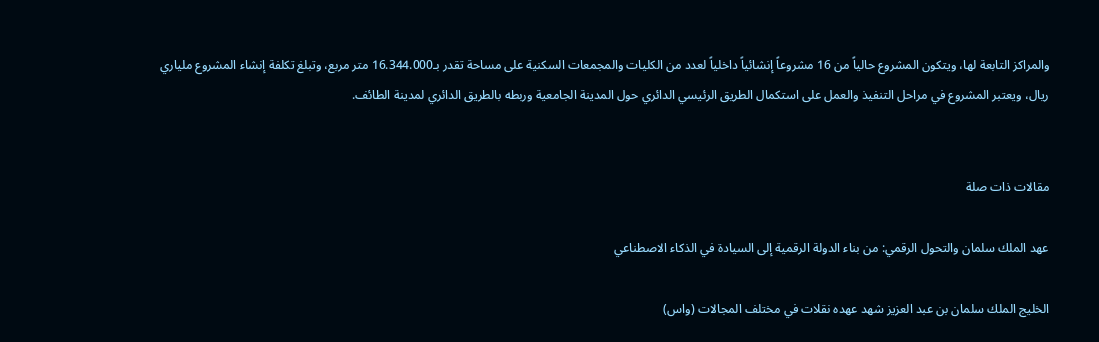والمراكز التابعة لها، ويتكون المشروع حالياً من 16 مشروعاً إنشائياً داخلياً لعدد من الكليات والمجمعات السكنية على مساحة تقدر بـ16.344.000 متر مربع، وتبلغ تكلفة إنشاء المشروع ملياري ريال، ويعتبر المشروع في مراحل التنفيذ والعمل على استكمال الطريق الرئيسي الدائري حول المدينة الجامعية وربطه بالطريق الدائري لمدينة الطائف.


مقالات ذات صلة

عهد الملك سلمان والتحول الرقمي: من بناء الدولة الرقمية إلى السيادة في الذكاء الاصطناعي

الخليج الملك سلمان بن عبد العزيز شهد عهده نقلات في مختلف المجالات (واس)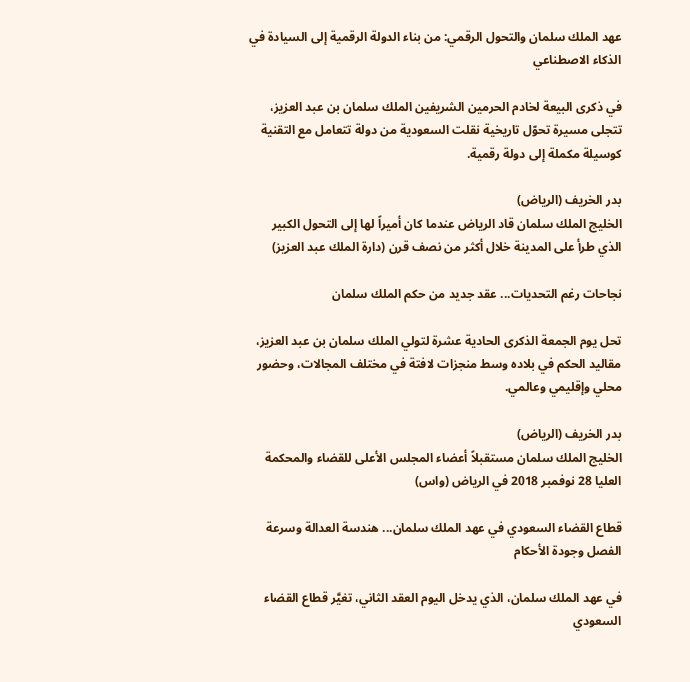عهد الملك سلمان والتحول الرقمي: من بناء الدولة الرقمية إلى السيادة في الذكاء الاصطناعي

في ذكرى البيعة لخادم الحرمين الشريفين الملك سلمان بن عبد العزيز، تتجلى مسيرة تحوّل تاريخية نقلت السعودية من دولة تتعامل مع التقنية كوسيلة مكملة إلى دولة رقمية.

بدر الخريف (الرياض)
الخليج الملك سلمان قاد الرياض عندما كان أميراً لها إلى التحول الكبير الذي طرأ على المدينة خلال أكثر من نصف قرن (دارة الملك عبد العزيز)

نجاحات رغم التحديات... عقد جديد من حكم الملك سلمان

تحل يوم الجمعة الذكرى الحادية عشرة لتولي الملك سلمان بن عبد العزيز، مقاليد الحكم في بلاده وسط منجزات لافتة في مختلف المجالات، وحضور محلي وإقليمي وعالمي.

بدر الخريف (الرياض)
الخليج الملك سلمان مستقبلاً أعضاء المجلس الأعلى للقضاء والمحكمة العليا 28 نوفمبر 2018 في الرياض (واس)

قطاع القضاء السعودي في عهد الملك سلمان... هندسة العدالة وسرعة الفصل وجودة الأحكام

في عهد الملك سلمان، الذي يدخل اليوم العقد الثاني، تغيَّر قطاع القضاء السعودي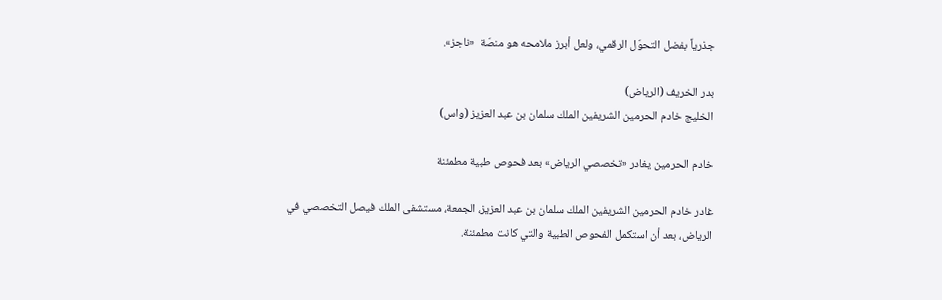جذرياً بفضل التحوّل الرقمي، ولعل أبرز ملامحه هو منصّة  «ناجز».

بدر الخريف (الرياض)
الخليج خادم الحرمين الشريفين الملك سلمان بن عبد العزيز (واس)

خادم الحرمين يغادر «تخصصي الرياض» بعد فحوص طبية مطمئنة

غادر خادم الحرمين الشريفين الملك سلمان بن عبد العزيز، الجمعة، مستشفى الملك فيصل التخصصي في الرياض، بعد أن استكمل الفحوص الطبية والتي كانت مطمئنة.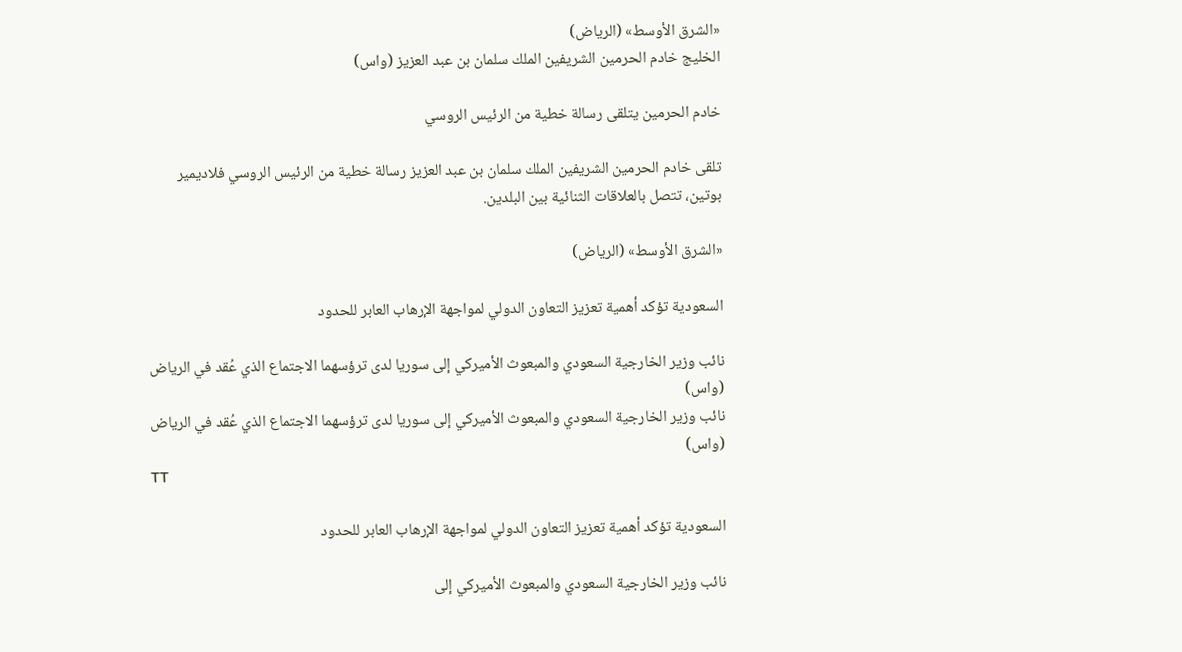«الشرق الأوسط» (الرياض)
الخليج خادم الحرمين الشريفين الملك سلمان بن عبد العزيز (واس)

خادم الحرمين يتلقى رسالة خطية من الرئيس الروسي

تلقى خادم الحرمين الشريفين الملك سلمان بن عبد العزيز رسالة خطية من الرئيس الروسي فلاديمير بوتين، تتصل بالعلاقات الثنائية بين البلدين.

«الشرق الأوسط» (الرياض)

السعودية تؤكد أهمية تعزيز التعاون الدولي لمواجهة الإرهاب العابر للحدود

نائب وزير الخارجية السعودي والمبعوث الأميركي إلى سوريا لدى ترؤسهما الاجتماع الذي عُقد في الرياض (واس)
نائب وزير الخارجية السعودي والمبعوث الأميركي إلى سوريا لدى ترؤسهما الاجتماع الذي عُقد في الرياض (واس)
TT

السعودية تؤكد أهمية تعزيز التعاون الدولي لمواجهة الإرهاب العابر للحدود

نائب وزير الخارجية السعودي والمبعوث الأميركي إلى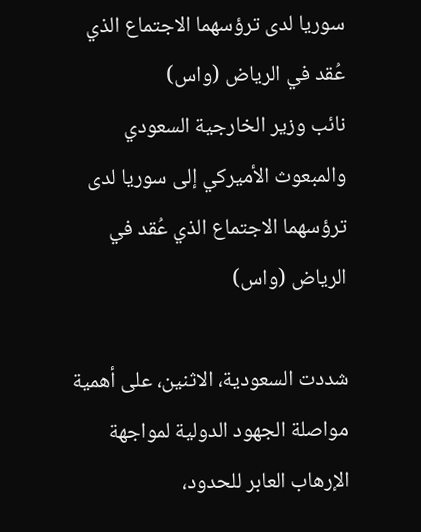سوريا لدى ترؤسهما الاجتماع الذي عُقد في الرياض (واس)
نائب وزير الخارجية السعودي والمبعوث الأميركي إلى سوريا لدى ترؤسهما الاجتماع الذي عُقد في الرياض (واس)

شددت السعودية، الاثنين، على أهمية مواصلة الجهود الدولية لمواجهة الإرهاب العابر للحدود،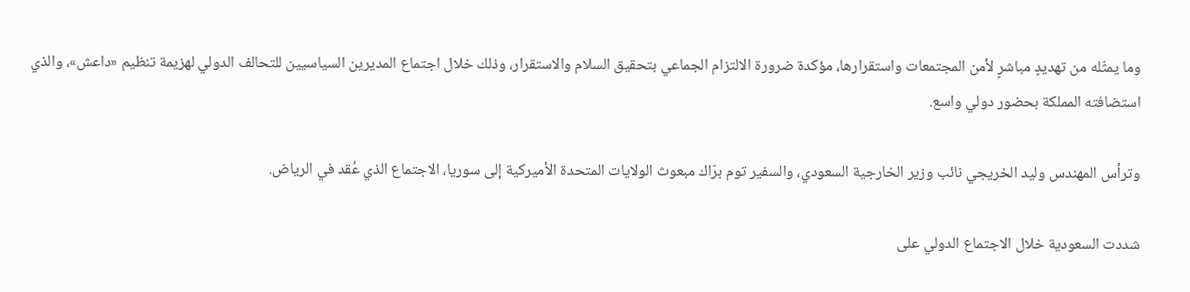وما يمثّله من تهديدٍ مباشرٍ لأمن المجتمعات واستقرارها، مؤكدة ضرورة الالتزام الجماعي بتحقيق السلام والاستقرار، وذلك خلال اجتماع المديرين السياسيين للتحالف الدولي لهزيمة تنظيم «داعش»، والذي استضافته المملكة بحضور دولي واسع.

وترأس المهندس وليد الخريجي نائب وزير الخارجية السعودي، والسفير توم برّاك مبعوث الولايات المتحدة الأميركية إلى سوريا، الاجتماع الذي عُقد في الرياض.

شددت السعودية خلال الاجتماع الدولي على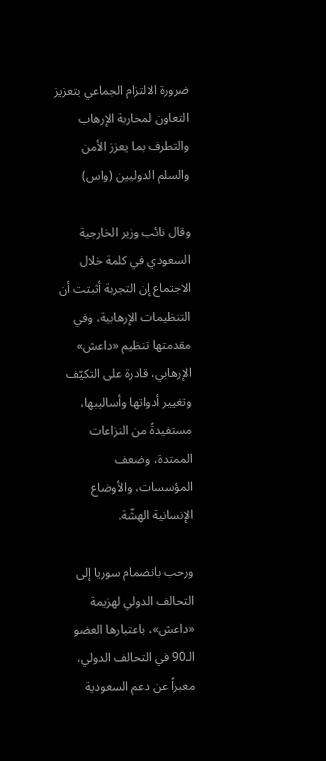ضرورة الالتزام الجماعي بتعزيز التعاون لمحاربة الإرهاب والتطرف بما يعزز الأمن والسلم الدوليين (واس)

وقال نائب وزير الخارجية السعودي في كلمة خلال الاجتماع إن التجربة أثبتت أن التنظيمات الإرهابية، وفي مقدمتها تنظيم «داعش» الإرهابي، قادرة على التكيّف وتغيير أدواتها وأساليبها، مستفيدةً من النزاعات الممتدة، وضعف المؤسسات، والأوضاع الإنسانية الهشّة.

ورحب بانضمام سوريا إلى التحالف الدولي لهزيمة «داعش»، باعتبارها العضو الـ90 في التحالف الدولي، معبراً عن دعم السعودية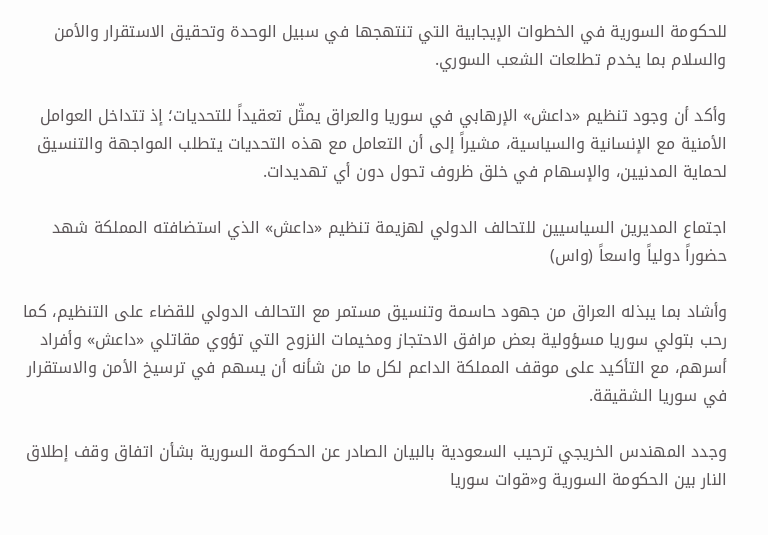للحكومة السورية في الخطوات الإيجابية التي تنتهجها في سبيل الوحدة وتحقيق الاستقرار والأمن والسلام بما يخدم تطلعات الشعب السوري.

وأكد أن وجود تنظيم «داعش» الإرهابي في سوريا والعراق يمثّل تعقيداً للتحديات؛ إذ تتداخل العوامل الأمنية مع الإنسانية والسياسية، مشيراً إلى أن التعامل مع هذه التحديات يتطلب المواجهة والتنسيق لحماية المدنيين، والإسهام في خلق ظروف تحول دون أي تهديدات.

اجتماع المديرين السياسيين للتحالف الدولي لهزيمة تنظيم «داعش» الذي استضافته المملكة شهد حضوراً دولياً واسعاً (واس)

وأشاد بما يبذله العراق من جهود حاسمة وتنسيق مستمر مع التحالف الدولي للقضاء على التنظيم، كما رحب بتولي سوريا مسؤولية بعض مرافق الاحتجاز ومخيمات النزوح التي تؤوي مقاتلي «داعش» وأفراد أسرهم، مع التأكيد على موقف المملكة الداعم لكل ما من شأنه أن يسهم في ترسيخ الأمن والاستقرار في سوريا الشقيقة.

وجدد المهندس الخريجي ترحيب السعودية بالبيان الصادر عن الحكومة السورية بشأن اتفاق وقف إطلاق النار بين الحكومة السورية و«قوات سوريا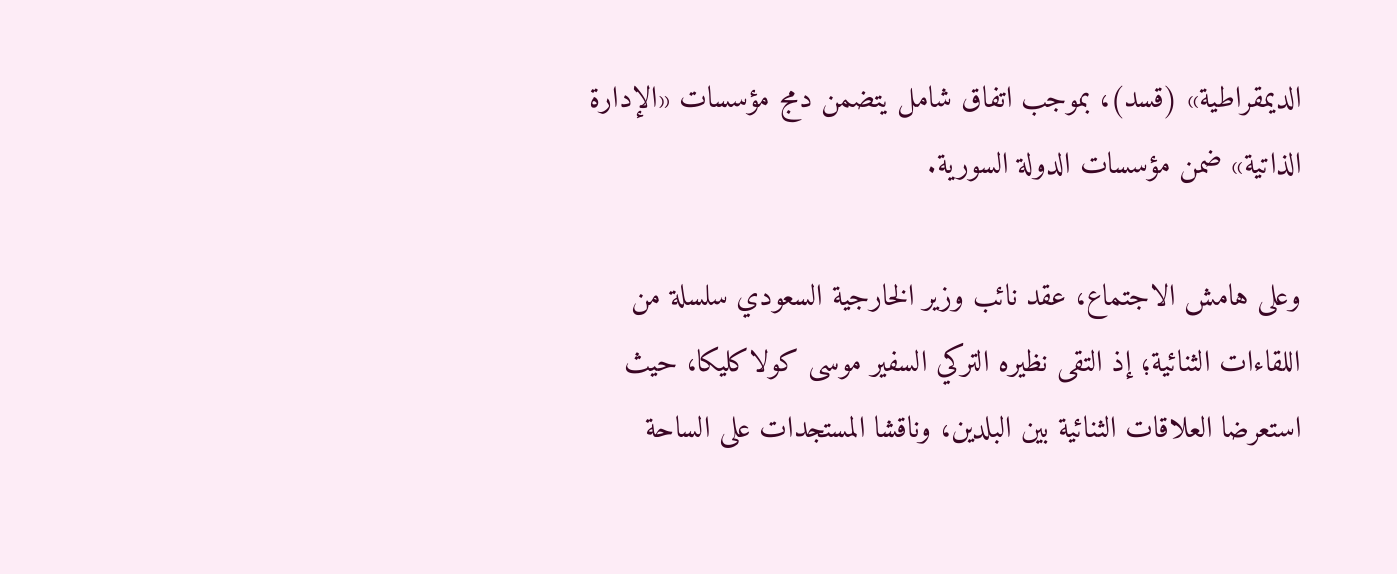الديمقراطية» (قسد)، بموجب اتفاق شامل يتضمن دمج مؤسسات «الإدارة الذاتية» ضمن مؤسسات الدولة السورية.

وعلى هامش الاجتماع، عقد نائب وزير الخارجية السعودي سلسلة من اللقاءات الثنائية؛ إذ التقى نظيره التركي السفير موسى كولاكليكا، حيث استعرضا العلاقات الثنائية بين البلدين، وناقشا المستجدات على الساحة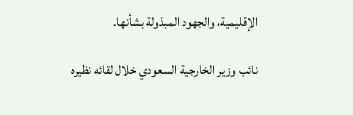الإقليمية، والجهود المبذولة بشأنها.

نائب وزير الخارجية السعودي خلال لقائه نظيره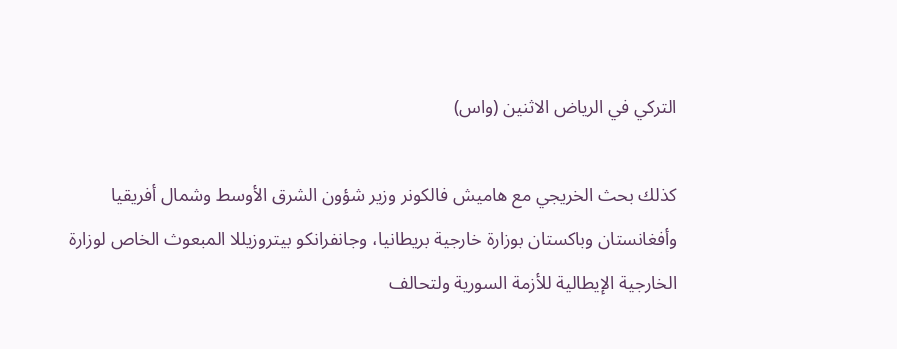التركي في الرياض الاثنين (واس)

كذلك بحث الخريجي مع هاميش فالكونر وزير شؤون الشرق الأوسط وشمال أفريقيا وأفغانستان وباكستان بوزارة خارجية بريطانيا، وجانفرانكو بيتروزيللا المبعوث الخاص لوزارة الخارجية الإيطالية للأزمة السورية ولتحالف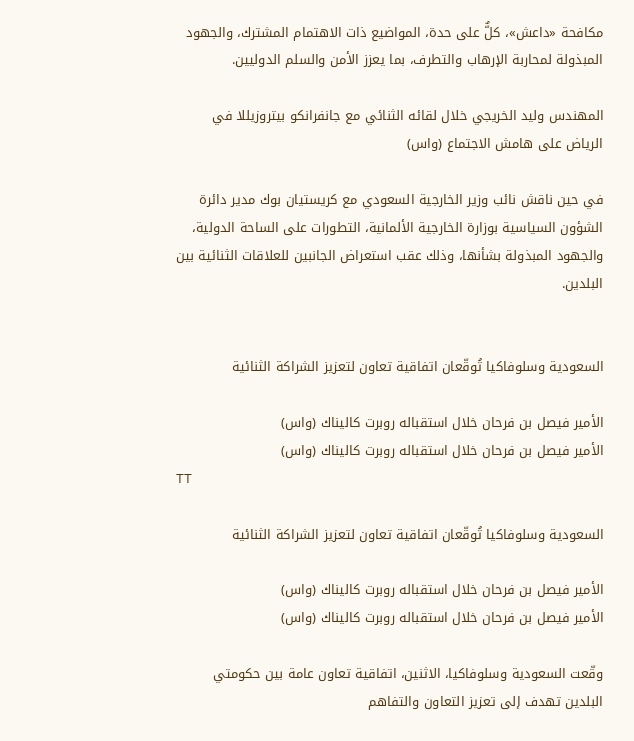مكافحة «داعش»، كلٌّ على حدة، المواضيع ذات الاهتمام المشترك، والجهود المبذولة لمحاربة الإرهاب والتطرف، بما يعزز الأمن والسلم الدوليين.

المهندس وليد الخريجي خلال لقائه الثنائي مع جانفرانكو بيتروزيللا في الرياض على هامش الاجتماع (واس)

في حين ناقش نائب وزير الخارجية السعودي مع كريستيان بوك مدير دائرة الشؤون السياسية بوزارة الخارجية الألمانية، التطورات على الساحة الدولية، والجهود المبذولة بشأنها، وذلك عقب استعراض الجانبين للعلاقات الثنائية بين البلدين.


السعودية وسلوفاكيا تُوقّعان اتفاقية تعاون لتعزيز الشراكة الثنائية

الأمير فيصل بن فرحان خلال استقباله روبرت كاليناك (واس)
الأمير فيصل بن فرحان خلال استقباله روبرت كاليناك (واس)
TT

السعودية وسلوفاكيا تُوقّعان اتفاقية تعاون لتعزيز الشراكة الثنائية

الأمير فيصل بن فرحان خلال استقباله روبرت كاليناك (واس)
الأمير فيصل بن فرحان خلال استقباله روبرت كاليناك (واس)

وقّعت السعودية وسلوفاكيا، الاثنين، اتفاقية تعاون عامة بين حكومتي البلدين تهدف إلى تعزيز التعاون والتفاهم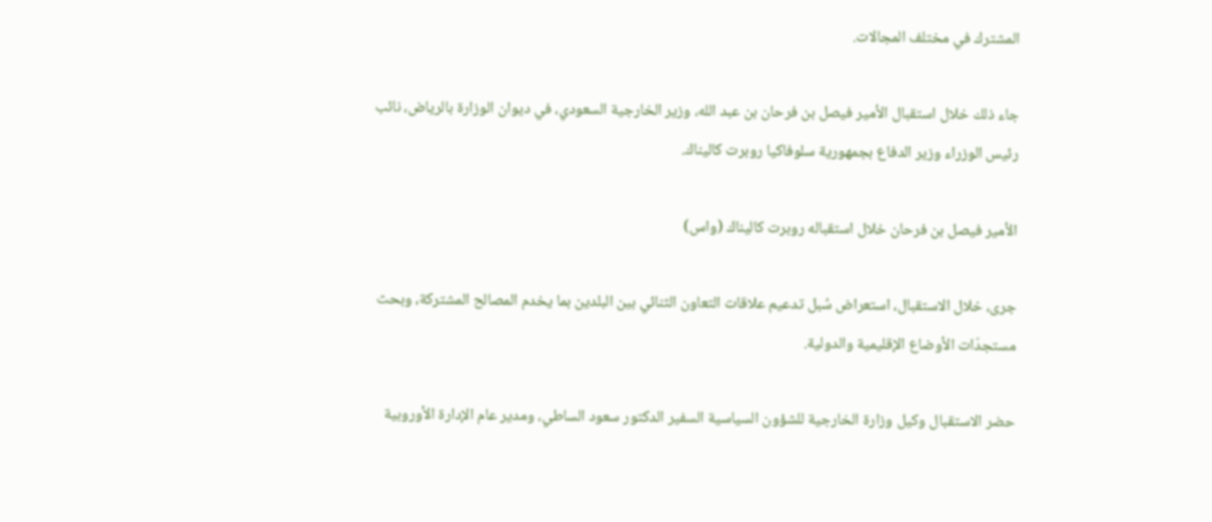المشترك في مختلف المجالات.

جاء ذلك خلال استقبال الأمير فيصل بن فرحان بن عبد الله، وزير الخارجية السعودي، في ديوان الوزارة بالرياض، نائب رئيس الوزراء وزير الدفاع بجمهورية سلوفاكيا روبرت كاليناك.

الأمير فيصل بن فرحان خلال استقباله روبرت كاليناك (واس)

جرى، خلال الاستقبال، استعراض سُبل تدعيم علاقات التعاون الثنائي بين البلدين بما يخدم المصالح المشتركة، وبحث مستجدّات الأوضاع الإقليمية والدولية.

حضر الاستقبال وكيل وزارة الخارجية للشؤون السياسية السفير الدكتور سعود الساطي، ومدير عام الإدارة الأوروبية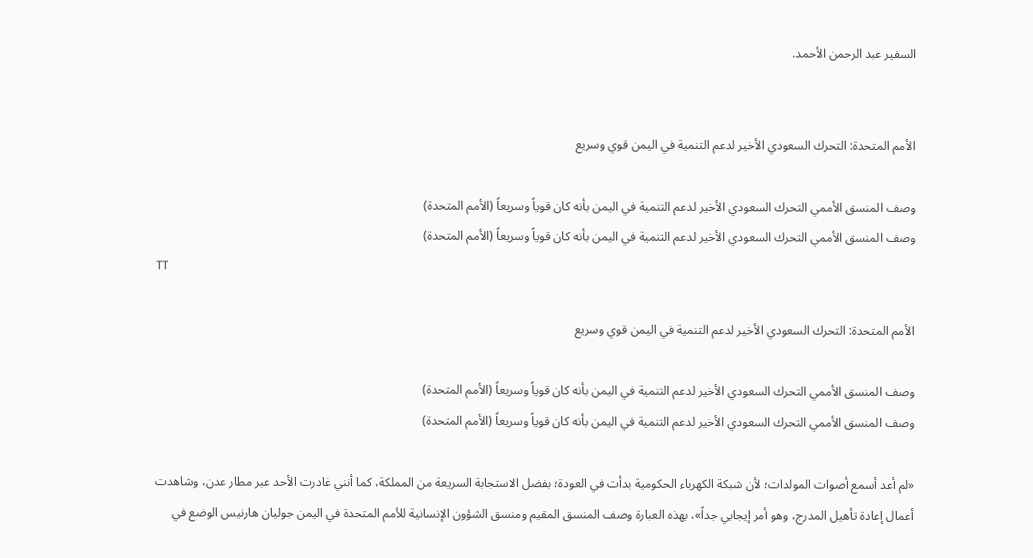السفير عبد الرحمن الأحمد.


الأمم المتحدة: التحرك السعودي الأخير لدعم التنمية في اليمن قوي وسريع

وصف المنسق الأممي التحرك السعودي الأخير لدعم التنمية في اليمن بأنه كان قوياً وسريعاً (الأمم المتحدة)
وصف المنسق الأممي التحرك السعودي الأخير لدعم التنمية في اليمن بأنه كان قوياً وسريعاً (الأمم المتحدة)
TT

الأمم المتحدة: التحرك السعودي الأخير لدعم التنمية في اليمن قوي وسريع

وصف المنسق الأممي التحرك السعودي الأخير لدعم التنمية في اليمن بأنه كان قوياً وسريعاً (الأمم المتحدة)
وصف المنسق الأممي التحرك السعودي الأخير لدعم التنمية في اليمن بأنه كان قوياً وسريعاً (الأمم المتحدة)

«لم أعد أسمع أصوات المولدات؛ لأن شبكة الكهرباء الحكومية بدأت في العودة؛ بفضل الاستجابة السريعة من المملكة، كما أنني غادرت الأحد عبر مطار عدن، وشاهدت أعمال إعادة تأهيل المدرج، وهو أمر إيجابي جداً»، بهذه العبارة وصف المنسق المقيم ومنسق الشؤون الإنسانية للأمم المتحدة في اليمن جوليان هارنيس الوضع في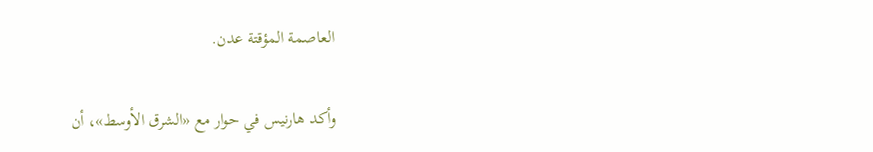العاصمة المؤقتة عدن.

وأكد هارنيس في حوار مع «الشرق الأوسط»، أن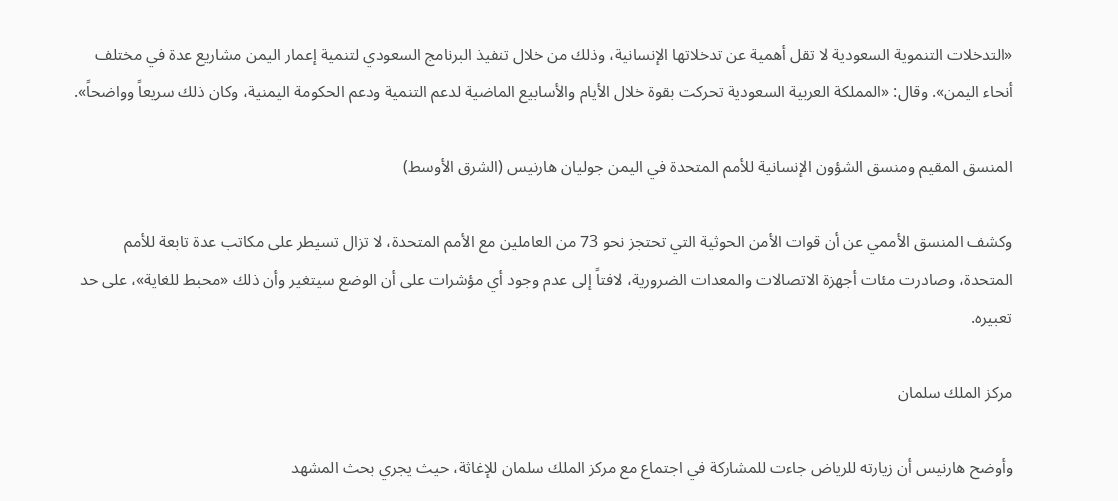«التدخلات التنموية السعودية لا تقل أهمية عن تدخلاتها الإنسانية، وذلك من خلال تنفيذ البرنامج السعودي لتنمية إعمار اليمن مشاريع عدة في مختلف أنحاء اليمن». وقال: «المملكة العربية السعودية تحركت بقوة خلال الأيام والأسابيع الماضية لدعم التنمية ودعم الحكومة اليمنية، وكان ذلك سريعاً وواضحاً».

المنسق المقيم ومنسق الشؤون الإنسانية للأمم المتحدة في اليمن جوليان هارنيس (الشرق الأوسط)

وكشف المنسق الأممي عن أن قوات الأمن الحوثية التي تحتجز نحو 73 من العاملين مع الأمم المتحدة، لا تزال تسيطر على مكاتب عدة تابعة للأمم المتحدة، وصادرت مئات أجهزة الاتصالات والمعدات الضرورية، لافتاً إلى عدم وجود أي مؤشرات على أن الوضع سيتغير وأن ذلك «محبط للغاية»، على حد تعبيره.

مركز الملك سلمان

وأوضح هارنيس أن زيارته للرياض جاءت للمشاركة في اجتماع مع مركز الملك سلمان للإغاثة، حيث يجري بحث المشهد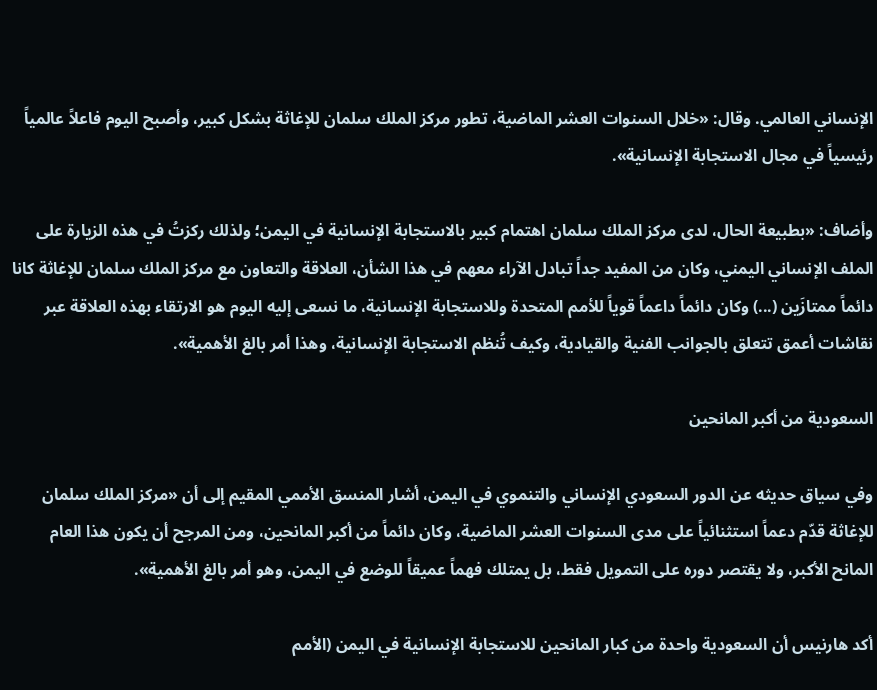الإنساني العالمي. وقال: «خلال السنوات العشر الماضية، تطور مركز الملك سلمان للإغاثة بشكل كبير، وأصبح اليوم فاعلاً عالمياً رئيسياً في مجال الاستجابة الإنسانية».

وأضاف: «بطبيعة الحال، لدى مركز الملك سلمان اهتمام كبير بالاستجابة الإنسانية في اليمن؛ ولذلك ركزتُ في هذه الزيارة على الملف الإنساني اليمني، وكان من المفيد جداً تبادل الآراء معهم في هذا الشأن، العلاقة والتعاون مع مركز الملك سلمان للإغاثة كانا دائماً ممتازَين (...) وكان دائماً داعماً قوياً للأمم المتحدة وللاستجابة الإنسانية، ما نسعى إليه اليوم هو الارتقاء بهذه العلاقة عبر نقاشات أعمق تتعلق بالجوانب الفنية والقيادية، وكيف تُنظم الاستجابة الإنسانية، وهذا أمر بالغ الأهمية».

السعودية من أكبر المانحين

وفي سياق حديثه عن الدور السعودي الإنساني والتنموي في اليمن، أشار المنسق الأممي المقيم إلى أن «مركز الملك سلمان للإغاثة قدّم دعماً استثنائياً على مدى السنوات العشر الماضية، وكان دائماً من أكبر المانحين، ومن المرجح أن يكون هذا العام المانح الأكبر، ولا يقتصر دوره على التمويل فقط، بل يمتلك فهماً عميقاً للوضع في اليمن، وهو أمر بالغ الأهمية».

أكد هارنيس أن السعودية واحدة من كبار المانحين للاستجابة الإنسانية في اليمن (الأمم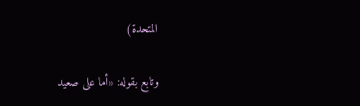المتحدة)

وتابع بقوله: «أما على صعيد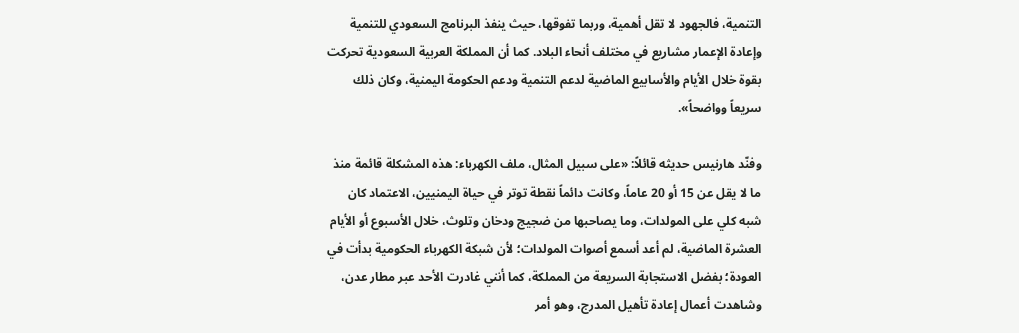التنمية، فالجهود لا تقل أهمية، وربما تفوقها، حيث ينفذ البرنامج السعودي للتنمية وإعادة الإعمار مشاريع في مختلف أنحاء البلاد. كما أن المملكة العربية السعودية تحركت بقوة خلال الأيام والأسابيع الماضية لدعم التنمية ودعم الحكومة اليمنية، وكان ذلك سريعاً وواضحاً».

وفنّد هارنيس حديثه قائلاً: «على سبيل المثال، ملف الكهرباء: هذه المشكلة قائمة منذ ما لا يقل عن 15 أو 20 عاماً، وكانت دائماً نقطة توتر في حياة اليمنيين، الاعتماد كان شبه كلي على المولدات، وما يصاحبها من ضجيج ودخان وتلوث، خلال الأسبوع أو الأيام العشرة الماضية، لم أعد أسمع أصوات المولدات؛ لأن شبكة الكهرباء الحكومية بدأت في العودة؛ بفضل الاستجابة السريعة من المملكة، كما أنني غادرت الأحد عبر مطار عدن، وشاهدت أعمال إعادة تأهيل المدرج، وهو أمر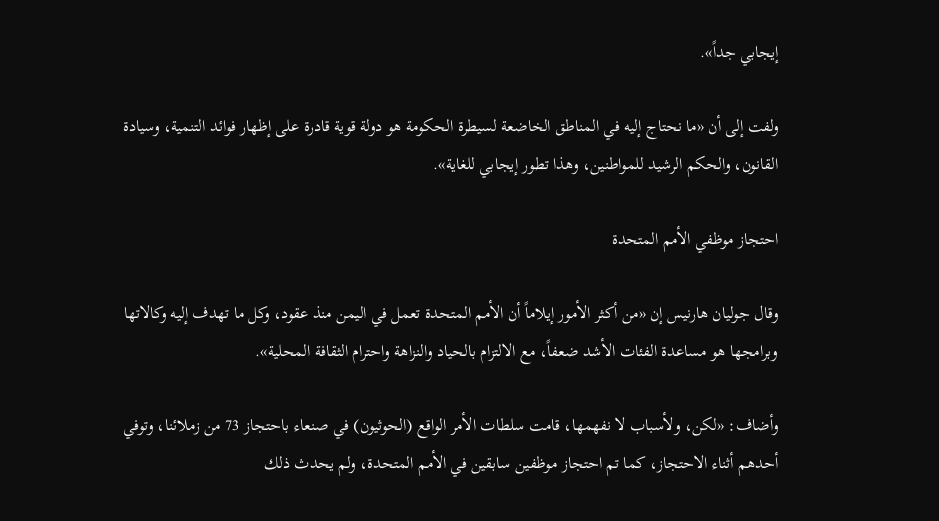إيجابي جداً».

ولفت إلى أن «ما نحتاج إليه في المناطق الخاضعة لسيطرة الحكومة هو دولة قوية قادرة على إظهار فوائد التنمية، وسيادة القانون، والحكم الرشيد للمواطنين، وهذا تطور إيجابي للغاية».

احتجاز موظفي الأمم المتحدة

وقال جوليان هارنيس إن «من أكثر الأمور إيلاماً أن الأمم المتحدة تعمل في اليمن منذ عقود، وكل ما تهدف إليه وكالاتها وبرامجها هو مساعدة الفئات الأشد ضعفاً، مع الالتزام بالحياد والنزاهة واحترام الثقافة المحلية».

وأضاف: «لكن، ولأسباب لا نفهمها، قامت سلطات الأمر الواقع (الحوثيون) في صنعاء باحتجاز 73 من زملائنا، وتوفي أحدهم أثناء الاحتجاز، كما تم احتجاز موظفين سابقين في الأمم المتحدة، ولم يحدث ذلك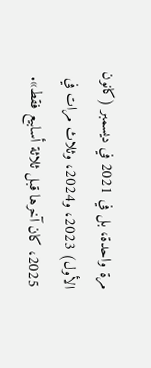مرة واحدة، بل في 2021 في ديسمبر (كانون الأول) 2023، و2024، وثلاث مرات في 2025، كان آخرها قبل ثلاثة أسابيع فقط».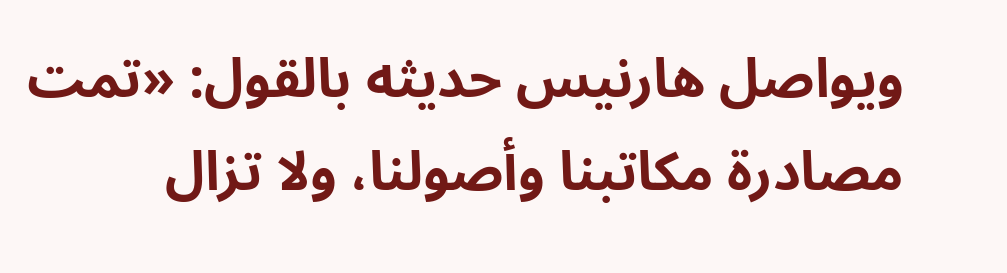ويواصل هارنيس حديثه بالقول: «تمت مصادرة مكاتبنا وأصولنا، ولا تزال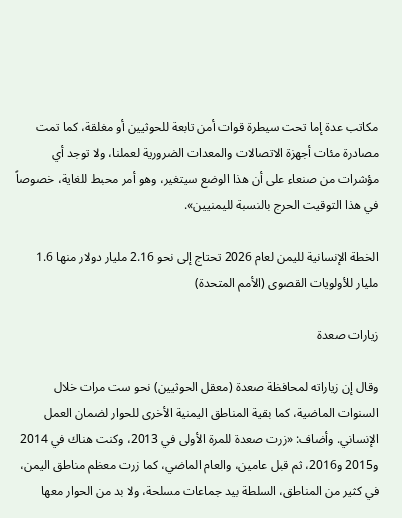مكاتب عدة إما تحت سيطرة قوات أمن تابعة للحوثيين أو مغلقة، كما تمت مصادرة مئات أجهزة الاتصالات والمعدات الضرورية لعملنا، ولا توجد أي مؤشرات من صنعاء على أن هذا الوضع سيتغير، وهو أمر محبط للغاية، خصوصاً في هذا التوقيت الحرج بالنسبة لليمنيين».

الخطة الإنسانية لليمن لعام 2026 تحتاج إلى نحو 2.16 مليار دولار منها 1.6 مليار للأولويات القصوى (الأمم المتحدة)

زيارات صعدة

وقال إن زياراته لمحافظة صعدة (معقل الحوثيين) نحو ست مرات خلال السنوات الماضية، كما بقية المناطق اليمنية الأخرى للحوار لضمان العمل الإنساني. وأضاف: «زرت صعدة للمرة الأولى في 2013، وكنت هناك في 2014 و2015 و2016، ثم قبل عامين، والعام الماضي، كما زرت معظم مناطق اليمن، في كثير من المناطق، السلطة بيد جماعات مسلحة، ولا بد من الحوار معها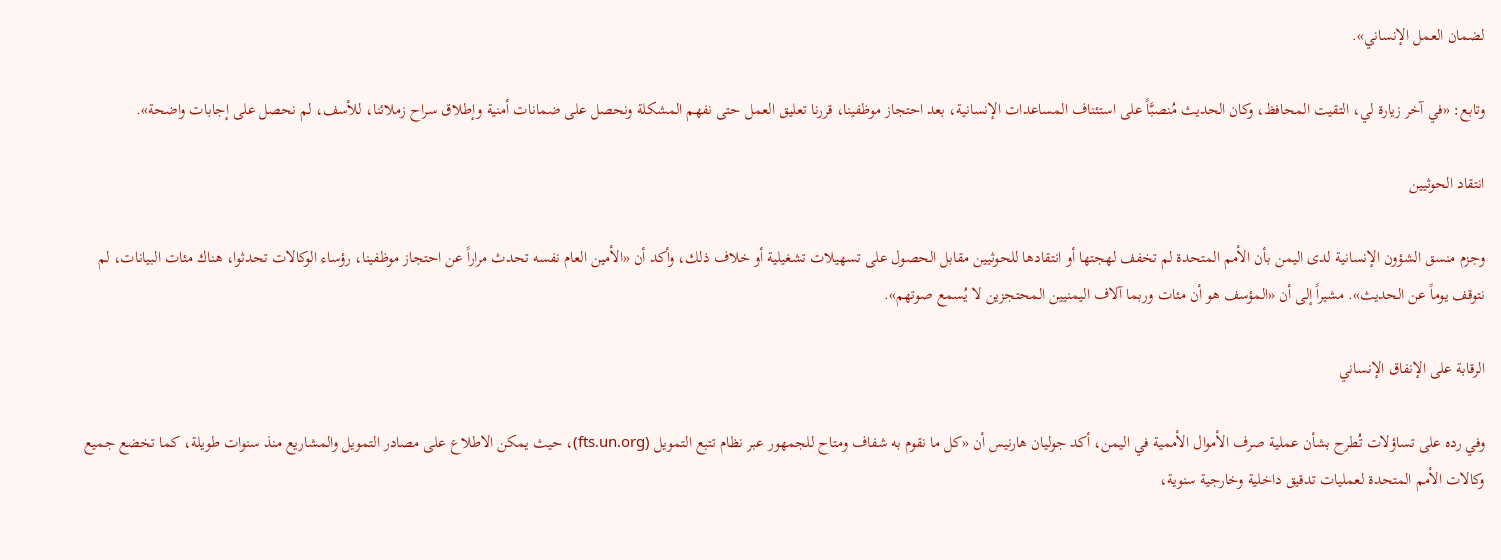لضمان العمل الإنساني».

وتابع: «في آخر زيارة لي، التقيت المحافظ، وكان الحديث مُنصبَّاً على استئناف المساعدات الإنسانية، بعد احتجاز موظفينا، قررنا تعليق العمل حتى نفهم المشكلة ونحصل على ضمانات أمنية وإطلاق سراح زملائنا، للأسف، لم نحصل على إجابات واضحة».

انتقاد الحوثيين

وجزم منسق الشؤون الإنسانية لدى اليمن بأن الأمم المتحدة لم تخفف لهجتها أو انتقادها للحوثيين مقابل الحصول على تسهيلات تشغيلية أو خلاف ذلك، وأكد أن «الأمين العام نفسه تحدث مراراً عن احتجاز موظفينا، رؤساء الوكالات تحدثوا، هناك مئات البيانات، لم نتوقف يوماً عن الحديث». مشيراً إلى أن «المؤسف هو أن مئات وربما آلاف اليمنيين المحتجزين لا يُسمع صوتهم».

الرقابة على الإنفاق الإنساني

وفي رده على تساؤلات تُطرح بشأن عملية صرف الأموال الأممية في اليمن، أكد جوليان هارنيس أن «كل ما نقوم به شفاف ومتاح للجمهور عبر نظام تتبع التمويل (fts.un.org)، حيث يمكن الاطلاع على مصادر التمويل والمشاريع منذ سنوات طويلة، كما تخضع جميع وكالات الأمم المتحدة لعمليات تدقيق داخلية وخارجية سنوية،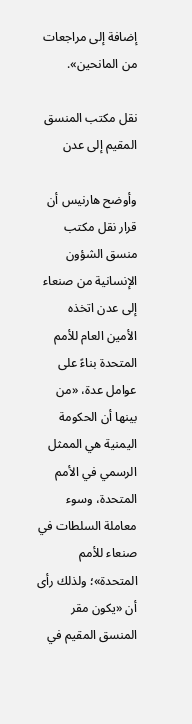إضافة إلى مراجعات من المانحين».

نقل مكتب المنسق المقيم إلى عدن

وأوضح هارنيس أن قرار نقل مكتب منسق الشؤون الإنسانية من صنعاء إلى عدن اتخذه الأمين العام للأمم المتحدة بناءً على عوامل عدة، «من بينها أن الحكومة اليمنية هي الممثل الرسمي في الأمم المتحدة، وسوء معاملة السلطات في صنعاء للأمم المتحدة»؛ ولذلك رأى أن «يكون مقر المنسق المقيم في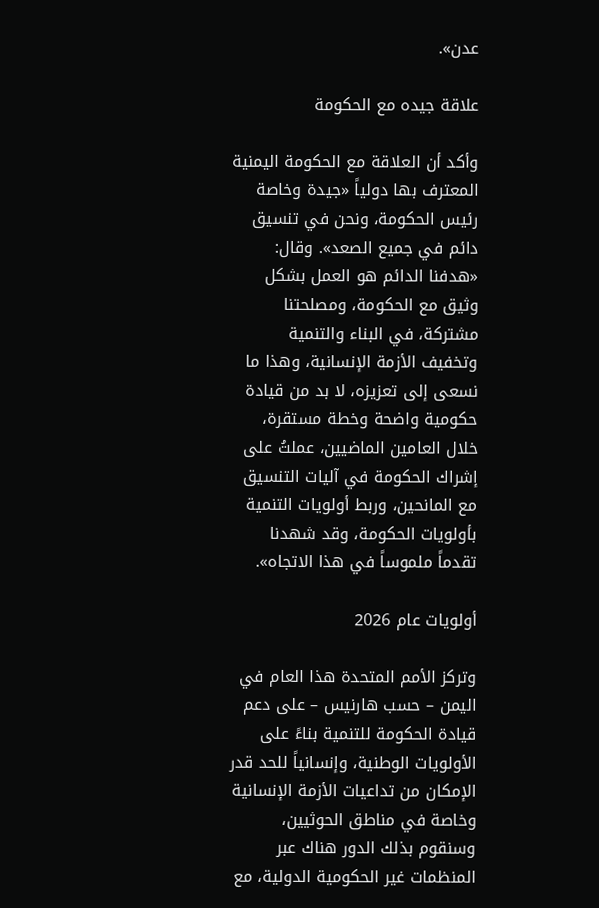عدن».

علاقة جيده مع الحكومة

وأكد أن العلاقة مع الحكومة اليمنية المعترف بها دولياً «جيدة وخاصة رئيس الحكومة، ونحن في تنسيق دائم في جميع الصعد». وقال: «هدفنا الدائم هو العمل بشكل وثيق مع الحكومة، ومصلحتنا مشتركة، في البناء والتنمية وتخفيف الأزمة الإنسانية، وهذا ما نسعى إلى تعزيزه، لا بد من قيادة حكومية واضحة وخطة مستقرة، خلال العامين الماضيين، عملتُ على إشراك الحكومة في آليات التنسيق مع المانحين، وربط أولويات التنمية بأولويات الحكومة، وقد شهدنا تقدماً ملموساً في هذا الاتجاه».

أولويات عام 2026

وتركز الأمم المتحدة هذا العام في اليمن – حسب هارنيس – على دعم قيادة الحكومة للتنمية بناءً على الأولويات الوطنية، وإنسانياً للحد قدر الإمكان من تداعيات الأزمة الإنسانية وخاصة في مناطق الحوثيين، وسنقوم بذلك الدور هناك عبر المنظمات غير الحكومية الدولية، مع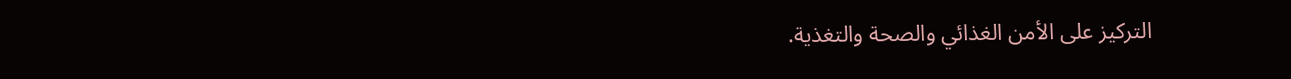التركيز على الأمن الغذائي والصحة والتغذية.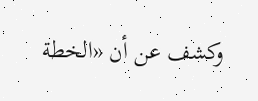وكشف عن أن «الخطة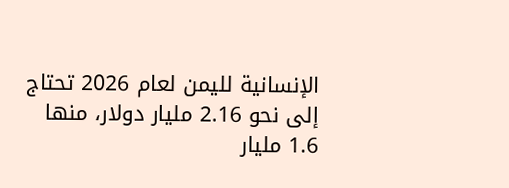الإنسانية لليمن لعام 2026 تحتاج إلى نحو 2.16 مليار دولار، منها 1.6 مليار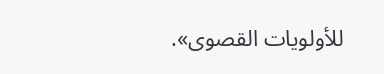للأولويات القصوى».